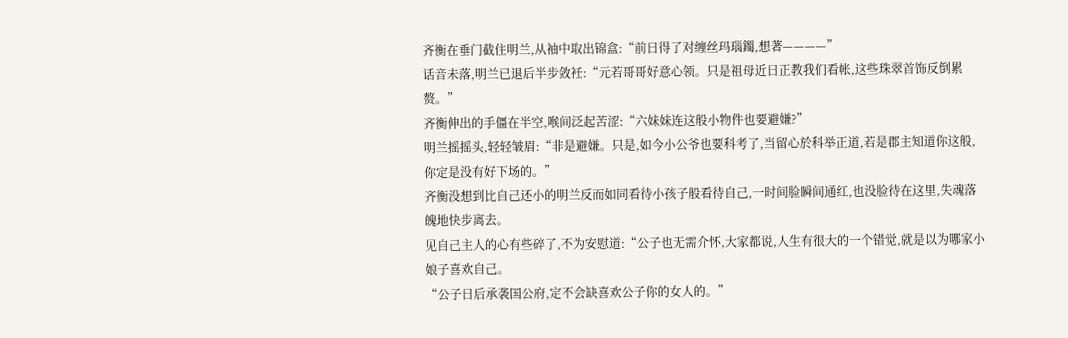齐衡在垂门截住明兰,从袖中取出锦盒:“前日得了对缠丝玛瑙鐲,想著————”
话音未落,明兰已退后半步敛衽:“元若哥哥好意心领。只是祖母近日正教我们看帐,这些珠翠首饰反倒累赘。”
齐衡伸出的手僵在半空,喉间泛起苦涩:“六妹妹连这般小物件也要避嫌?”
明兰摇摇头,轻轻皱眉:“非是避嫌。只是,如今小公爷也要科考了,当留心於科举正道,若是郡主知道你这般,你定是没有好下场的。”
齐衡没想到比自己还小的明兰反而如同看待小孩子般看待自己,一时间脸瞬间通红,也没脸待在这里,失魂落魄地快步离去。
见自己主人的心有些碎了,不为安慰道:“公子也无需介怀,大家都说,人生有很大的一个错觉,就是以为哪家小娘子喜欢自己。
“公子日后承袭国公府,定不会缺喜欢公子你的女人的。”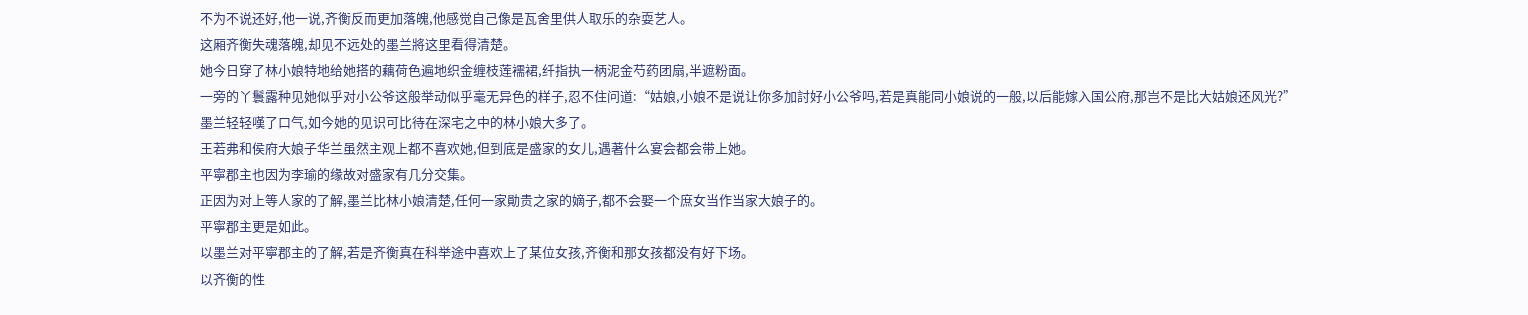不为不说还好,他一说,齐衡反而更加落魄,他感觉自己像是瓦舍里供人取乐的杂耍艺人。
这厢齐衡失魂落魄,却见不远处的墨兰將这里看得清楚。
她今日穿了林小娘特地给她搭的藕荷色遍地织金缠枝莲襦裙,纤指执一柄泥金芍药团扇,半遮粉面。
一旁的丫鬟露种见她似乎对小公爷这般举动似乎毫无异色的样子,忍不住问道:“姑娘,小娘不是说让你多加討好小公爷吗,若是真能同小娘说的一般,以后能嫁入国公府,那岂不是比大姑娘还风光?”
墨兰轻轻嘆了口气,如今她的见识可比待在深宅之中的林小娘大多了。
王若弗和侯府大娘子华兰虽然主观上都不喜欢她,但到底是盛家的女儿,遇著什么宴会都会带上她。
平寧郡主也因为李瑜的缘故对盛家有几分交集。
正因为对上等人家的了解,墨兰比林小娘清楚,任何一家勛贵之家的嫡子,都不会娶一个庶女当作当家大娘子的。
平寧郡主更是如此。
以墨兰对平寧郡主的了解,若是齐衡真在科举途中喜欢上了某位女孩,齐衡和那女孩都没有好下场。
以齐衡的性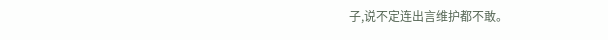子,说不定连出言维护都不敢。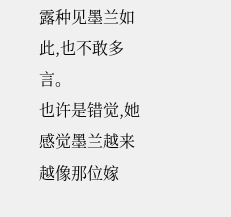露种见墨兰如此,也不敢多言。
也许是错觉,她感觉墨兰越来越像那位嫁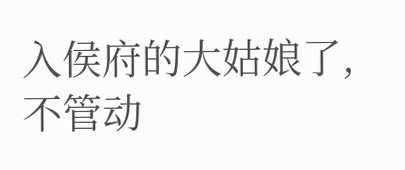入侯府的大姑娘了,不管动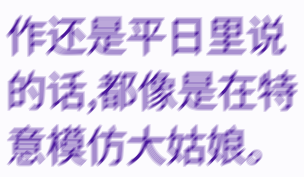作还是平日里说的话,都像是在特意模仿大姑娘。